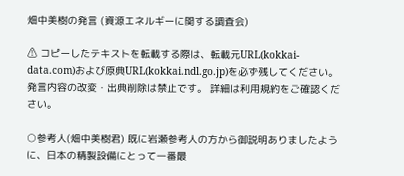畑中美樹の発言 (資源エネルギーに関する調査会)

⚠ コピーしたテキストを転載する際は、転載元URL(kokkai-data.com)および原典URL(kokkai.ndl.go.jp)を必ず残してください。発言内容の改変・出典削除は禁止です。 詳細は利用規約をご確認ください。

○参考人(畑中美樹君) 既に岩瀬参考人の方から御説明ありましたように、日本の精製設備にとって一番最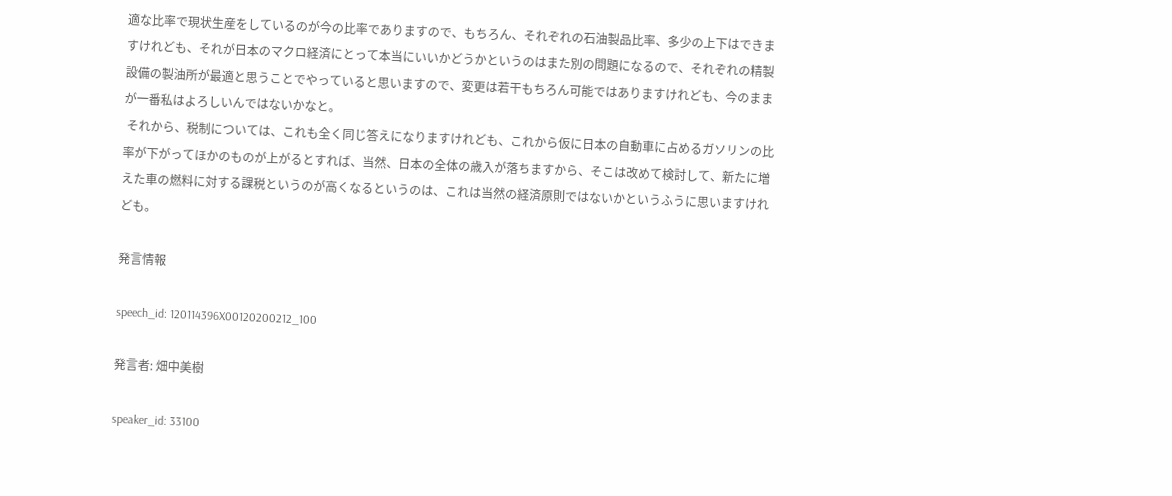適な比率で現状生産をしているのが今の比率でありますので、もちろん、それぞれの石油製品比率、多少の上下はできますけれども、それが日本のマクロ経済にとって本当にいいかどうかというのはまた別の問題になるので、それぞれの精製設備の製油所が最適と思うことでやっていると思いますので、変更は若干もちろん可能ではありますけれども、今のままが一番私はよろしいんではないかなと。
 それから、税制については、これも全く同じ答えになりますけれども、これから仮に日本の自動車に占めるガソリンの比率が下がってほかのものが上がるとすれば、当然、日本の全体の歳入が落ちますから、そこは改めて検討して、新たに増えた車の燃料に対する課税というのが高くなるというのは、これは当然の経済原則ではないかというふうに思いますけれども。

発言情報

speech_id: 120114396X00120200212_100

発言者: 畑中美樹

speaker_id: 33100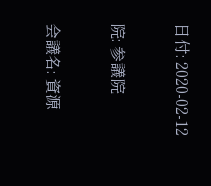日付: 2020-02-12

院: 参議院

会議名: 資源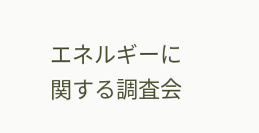エネルギーに関する調査会